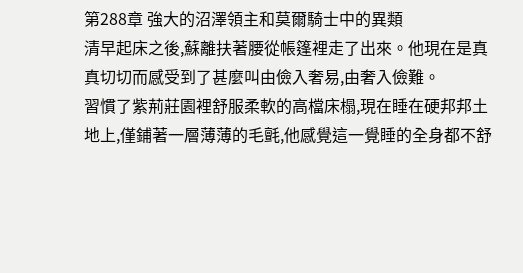第288章 強大的沼澤領主和莫爾騎士中的異類
清早起床之後,蘇離扶著腰從帳篷裡走了出來。他現在是真真切切而感受到了甚麼叫由儉入奢易,由奢入儉難。
習慣了紫荊莊園裡舒服柔軟的高檔床榻,現在睡在硬邦邦土地上,僅鋪著一層薄薄的毛氈,他感覺這一覺睡的全身都不舒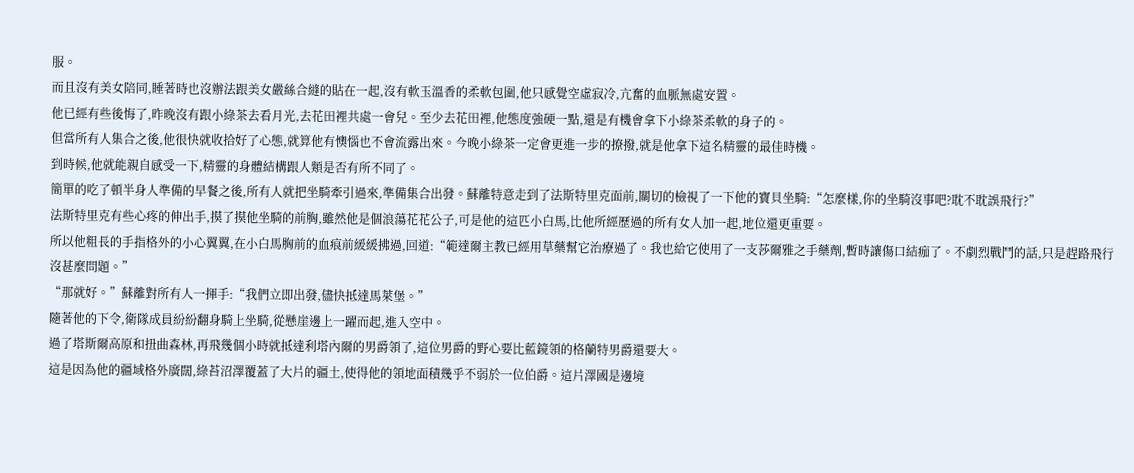服。
而且沒有美女陪同,睡著時也沒辦法跟美女嚴絲合縫的貼在一起,沒有軟玉溫香的柔軟包圍,他只感覺空虛寂冷,亢奮的血脈無處安置。
他已經有些後悔了,昨晚沒有跟小綠茶去看月光,去花田裡共處一會兒。至少去花田裡,他態度強硬一點,還是有機會拿下小綠茶柔軟的身子的。
但當所有人集合之後,他很快就收拾好了心態,就算他有懊惱也不會流露出來。今晚小綠茶一定會更進一步的撩撥,就是他拿下這名精靈的最佳時機。
到時候,他就能親自感受一下,精靈的身體結構跟人類是否有所不同了。
簡單的吃了頓半身人準備的早餐之後,所有人就把坐騎牽引過來,準備集合出發。蘇離特意走到了法斯特里克面前,關切的檢視了一下他的寶貝坐騎:“怎麼樣,你的坐騎沒事吧?耽不耽誤飛行?”
法斯特里克有些心疼的伸出手,摸了摸他坐騎的前胸,雖然他是個浪蕩花花公子,可是他的這匹小白馬,比他所經歷過的所有女人加一起,地位還更重要。
所以他粗長的手指格外的小心翼翼,在小白馬胸前的血痕前緩緩拂過,回道:“範達爾主教已經用草藥幫它治療過了。我也給它使用了一支莎爾雅之手藥劑,暫時讓傷口結痂了。不劇烈戰鬥的話,只是趕路飛行沒甚麼問題。”
“那就好。”蘇離對所有人一揮手:“我們立即出發,儘快抵達馬萊堡。”
隨著他的下令,衛隊成員紛紛翻身騎上坐騎,從懸崖邊上一躍而起,進入空中。
過了塔斯爾高原和扭曲森林,再飛幾個小時就抵達利塔內爾的男爵領了,這位男爵的野心要比藍鏡領的格蘭特男爵還要大。
這是因為他的疆域格外廣闊,綠苔沼澤覆蓋了大片的疆土,使得他的領地面積幾乎不弱於一位伯爵。這片澤國是邊境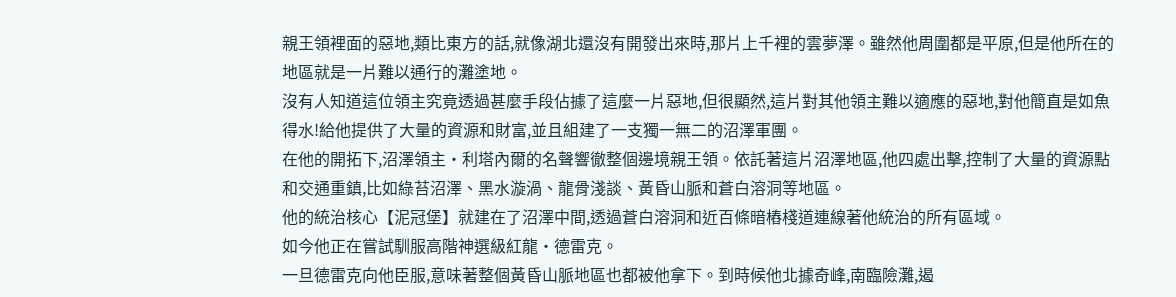親王領裡面的惡地,類比東方的話,就像湖北還沒有開發出來時,那片上千裡的雲夢澤。雖然他周圍都是平原,但是他所在的地區就是一片難以通行的灘塗地。
沒有人知道這位領主究竟透過甚麼手段佔據了這麼一片惡地,但很顯然,這片對其他領主難以適應的惡地,對他簡直是如魚得水!給他提供了大量的資源和財富,並且組建了一支獨一無二的沼澤軍團。
在他的開拓下,沼澤領主·利塔內爾的名聲響徹整個邊境親王領。依託著這片沼澤地區,他四處出擊,控制了大量的資源點和交通重鎮,比如綠苔沼澤、黑水漩渦、龍骨淺談、黃昏山脈和蒼白溶洞等地區。
他的統治核心【泥冠堡】就建在了沼澤中間,透過蒼白溶洞和近百條暗樁棧道連線著他統治的所有區域。
如今他正在嘗試馴服高階神選級紅龍·德雷克。
一旦德雷克向他臣服,意味著整個黃昏山脈地區也都被他拿下。到時候他北據奇峰,南臨險灘,遏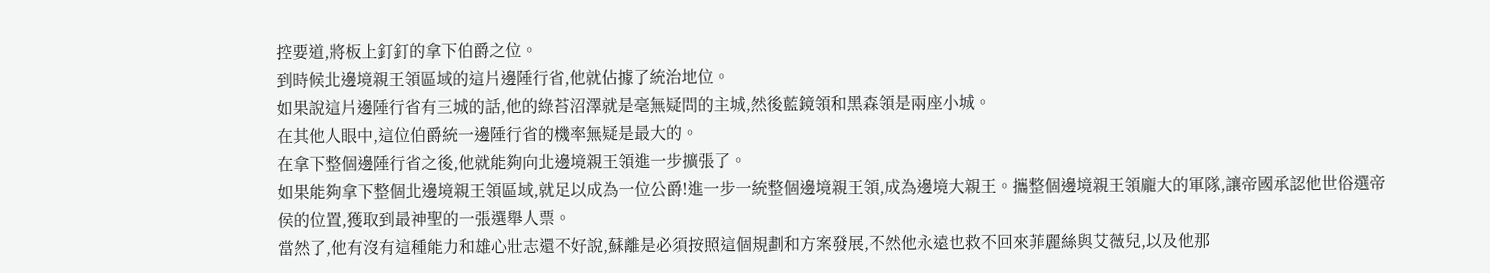控要道,將板上釘釘的拿下伯爵之位。
到時候北邊境親王領區域的這片邊陲行省,他就佔據了統治地位。
如果說這片邊陲行省有三城的話,他的綠苔沼澤就是毫無疑問的主城,然後藍鏡領和黑森領是兩座小城。
在其他人眼中,這位伯爵統一邊陲行省的機率無疑是最大的。
在拿下整個邊陲行省之後,他就能夠向北邊境親王領進一步擴張了。
如果能夠拿下整個北邊境親王領區域,就足以成為一位公爵!進一步一統整個邊境親王領,成為邊境大親王。攜整個邊境親王領龐大的軍隊,讓帝國承認他世俗選帝侯的位置,獲取到最神聖的一張選舉人票。
當然了,他有沒有這種能力和雄心壯志還不好說,蘇離是必須按照這個規劃和方案發展,不然他永遠也救不回來菲麗絲與艾薇兒,以及他那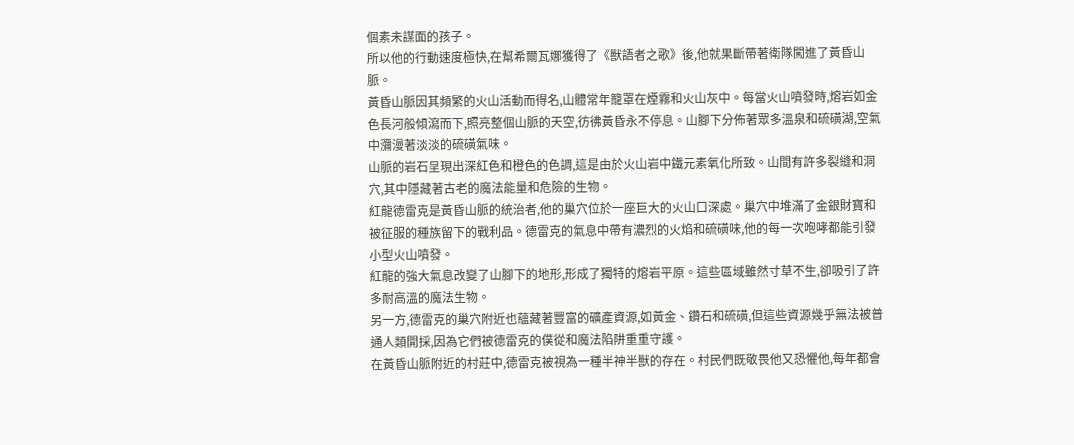個素未謀面的孩子。
所以他的行動速度極快,在幫希爾瓦娜獲得了《獸語者之歌》後,他就果斷帶著衛隊闖進了黃昏山脈。
黃昏山脈因其頻繁的火山活動而得名,山體常年籠罩在煙霧和火山灰中。每當火山噴發時,熔岩如金色長河般傾瀉而下,照亮整個山脈的天空,彷彿黃昏永不停息。山腳下分佈著眾多溫泉和硫磺湖,空氣中瀰漫著淡淡的硫磺氣味。
山脈的岩石呈現出深紅色和橙色的色調,這是由於火山岩中鐵元素氧化所致。山間有許多裂縫和洞穴,其中隱藏著古老的魔法能量和危險的生物。
紅龍德雷克是黃昏山脈的統治者,他的巢穴位於一座巨大的火山口深處。巢穴中堆滿了金銀財寶和被征服的種族留下的戰利品。德雷克的氣息中帶有濃烈的火焰和硫磺味,他的每一次咆哮都能引發小型火山噴發。
紅龍的強大氣息改變了山腳下的地形,形成了獨特的熔岩平原。這些區域雖然寸草不生,卻吸引了許多耐高溫的魔法生物。
另一方,德雷克的巢穴附近也蘊藏著豐富的礦產資源,如黃金、鑽石和硫磺,但這些資源幾乎無法被普通人類開採,因為它們被德雷克的僕從和魔法陷阱重重守護。
在黃昏山脈附近的村莊中,德雷克被視為一種半神半獸的存在。村民們既敬畏他又恐懼他,每年都會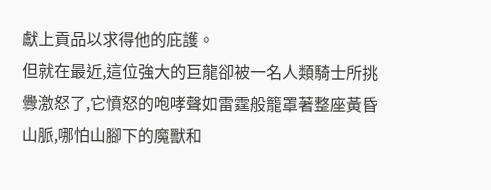獻上貢品以求得他的庇護。
但就在最近,這位強大的巨龍卻被一名人類騎士所挑釁激怒了,它憤怒的咆哮聲如雷霆般籠罩著整座黃昏山脈,哪怕山腳下的魔獸和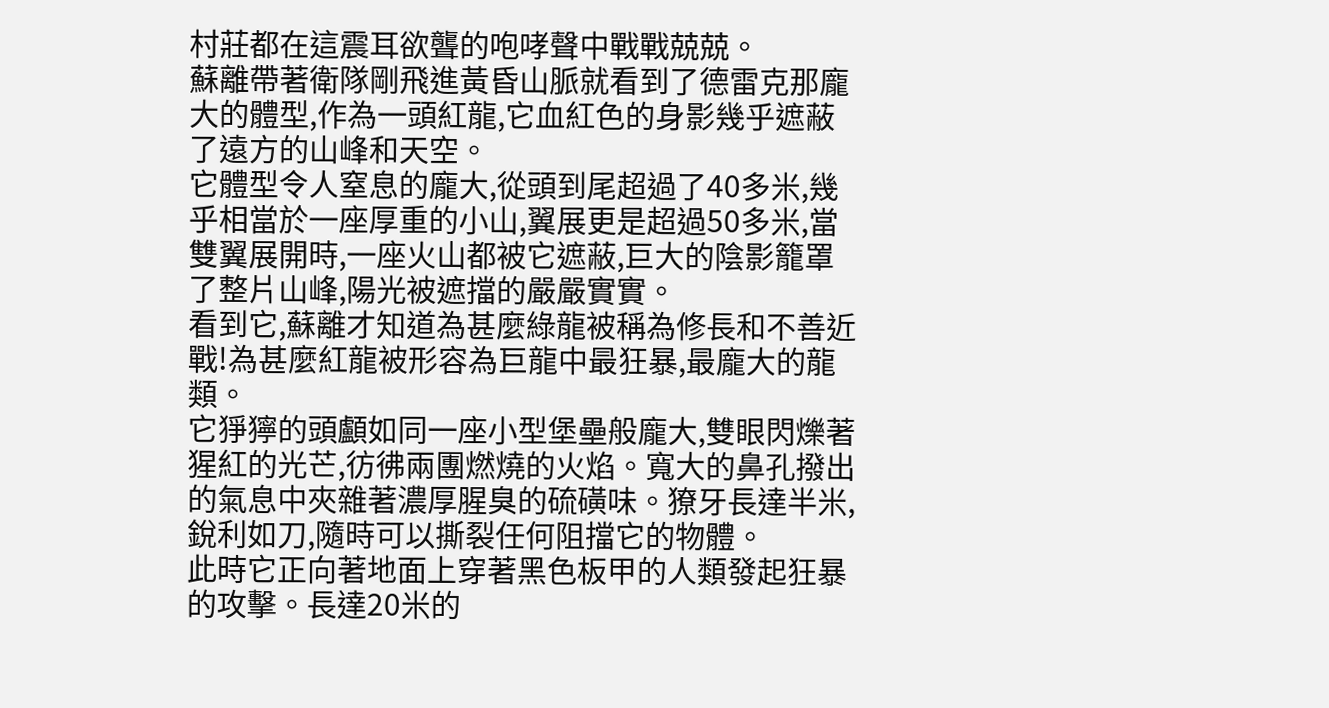村莊都在這震耳欲聾的咆哮聲中戰戰兢兢。
蘇離帶著衛隊剛飛進黃昏山脈就看到了德雷克那龐大的體型,作為一頭紅龍,它血紅色的身影幾乎遮蔽了遠方的山峰和天空。
它體型令人窒息的龐大,從頭到尾超過了40多米,幾乎相當於一座厚重的小山,翼展更是超過50多米,當雙翼展開時,一座火山都被它遮蔽,巨大的陰影籠罩了整片山峰,陽光被遮擋的嚴嚴實實。
看到它,蘇離才知道為甚麼綠龍被稱為修長和不善近戰!為甚麼紅龍被形容為巨龍中最狂暴,最龐大的龍類。
它猙獰的頭顱如同一座小型堡壘般龐大,雙眼閃爍著猩紅的光芒,彷彿兩團燃燒的火焰。寬大的鼻孔撥出的氣息中夾雜著濃厚腥臭的硫磺味。獠牙長達半米,銳利如刀,隨時可以撕裂任何阻擋它的物體。
此時它正向著地面上穿著黑色板甲的人類發起狂暴的攻擊。長達20米的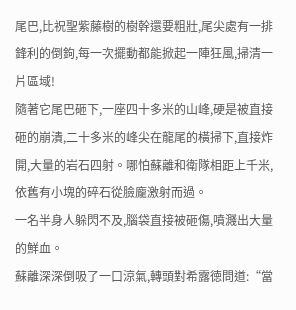尾巴,比祝聖紫藤樹的樹幹還要粗壯,尾尖處有一排鋒利的倒鉤,每一次擺動都能掀起一陣狂風,掃清一片區域!
隨著它尾巴砸下,一座四十多米的山峰,硬是被直接砸的崩潰,二十多米的峰尖在龍尾的橫掃下,直接炸開,大量的岩石四射。哪怕蘇離和衛隊相距上千米,依舊有小塊的碎石從臉龐激射而過。
一名半身人躲閃不及,腦袋直接被砸傷,噴濺出大量的鮮血。
蘇離深深倒吸了一口涼氣,轉頭對希露徳問道:“當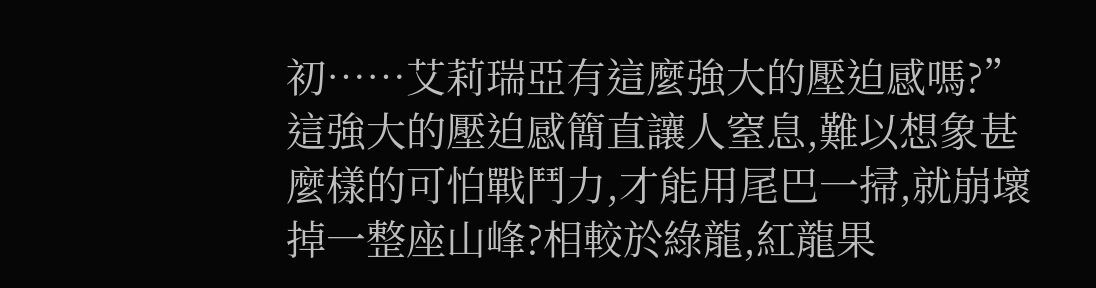初……艾莉瑞亞有這麼強大的壓迫感嗎?”
這強大的壓迫感簡直讓人窒息,難以想象甚麼樣的可怕戰鬥力,才能用尾巴一掃,就崩壞掉一整座山峰?相較於綠龍,紅龍果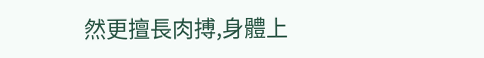然更擅長肉搏,身體上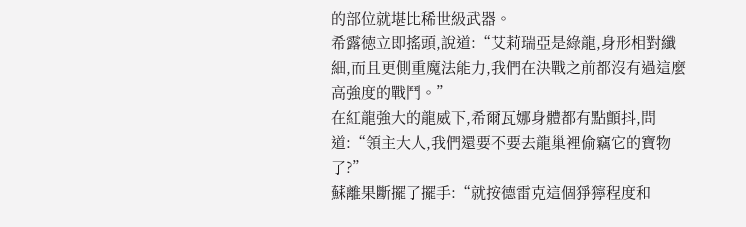的部位就堪比稀世級武器。
希露徳立即搖頭,說道:“艾莉瑞亞是綠龍,身形相對纖細,而且更側重魔法能力,我們在決戰之前都沒有過這麼高強度的戰鬥。”
在紅龍強大的龍威下,希爾瓦娜身體都有點顫抖,問道:“領主大人,我們還要不要去龍巢裡偷竊它的寶物了?”
蘇離果斷擺了擺手:“就按德雷克這個猙獰程度和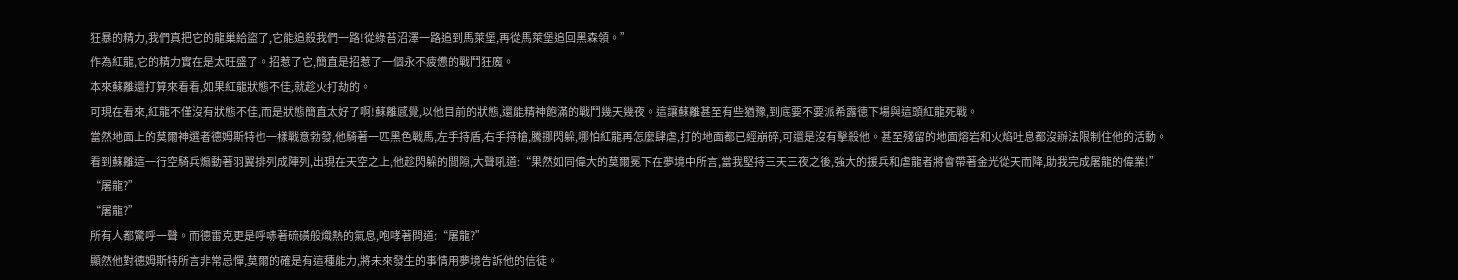狂暴的精力,我們真把它的龍巢給盜了,它能追殺我們一路!從綠苔沼澤一路追到馬萊堡,再從馬萊堡追回黑森領。”
作為紅龍,它的精力實在是太旺盛了。招惹了它,簡直是招惹了一個永不疲憊的戰鬥狂魔。
本來蘇離還打算來看看,如果紅龍狀態不佳,就趁火打劫的。
可現在看來,紅龍不僅沒有狀態不佳,而是狀態簡直太好了啊!蘇離感覺,以他目前的狀態,還能精神飽滿的戰鬥幾天幾夜。這讓蘇離甚至有些猶豫,到底要不要派希露徳下場與這頭紅龍死戰。
當然地面上的莫爾神選者德姆斯特也一樣戰意勃發,他騎著一匹黑色戰馬,左手持盾,右手持槍,騰挪閃躲,哪怕紅龍再怎麼肆虐,打的地面都已經崩碎,可還是沒有擊殺他。甚至殘留的地面熔岩和火焰吐息都沒辦法限制住他的活動。
看到蘇離這一行空騎兵煽動著羽翼排列成陣列,出現在天空之上,他趁閃躲的間隙,大聲吼道:“果然如同偉大的莫爾冕下在夢境中所言,當我堅持三天三夜之後,強大的援兵和虐龍者將會帶著金光從天而降,助我完成屠龍的偉業!”
“屠龍?”
“屠龍?”
所有人都驚呼一聲。而德雷克更是呼哧著硫磺般熾熱的氣息,咆哮著問道:“屠龍?”
顯然他對德姆斯特所言非常忌憚,莫爾的確是有這種能力,將未來發生的事情用夢境告訴他的信徒。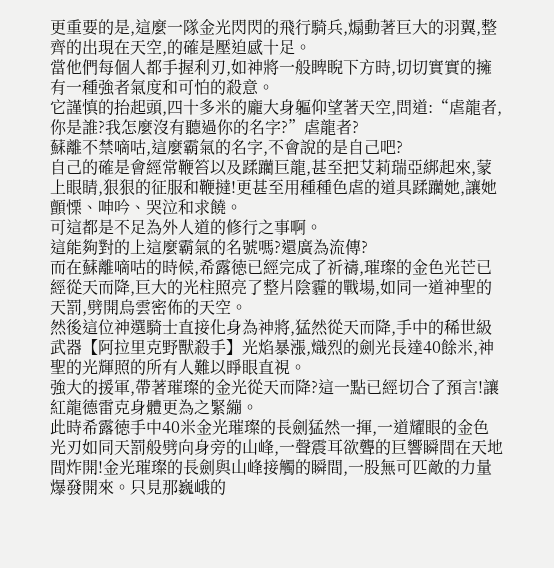更重要的是,這麼一隊金光閃閃的飛行騎兵,煽動著巨大的羽翼,整齊的出現在天空,的確是壓迫感十足。
當他們每個人都手握利刃,如神將一般睥睨下方時,切切實實的擁有一種強者氣度和可怕的殺意。
它謹慎的抬起頭,四十多米的龐大身軀仰望著天空,問道:“虐龍者,你是誰?我怎麼沒有聽過你的名字?”虐龍者?
蘇離不禁嘀咕,這麼霸氣的名字,不會說的是自己吧?
自己的確是會經常鞭笞以及蹂躪巨龍,甚至把艾莉瑞亞綁起來,蒙上眼睛,狠狠的征服和鞭撻!更甚至用種種色虐的道具蹂躪她,讓她顫慄、呻吟、哭泣和求饒。
可這都是不足為外人道的修行之事啊。
這能夠對的上這麼霸氣的名號嗎?還廣為流傳?
而在蘇離嘀咕的時候,希露徳已經完成了祈禱,璀璨的金色光芒已經從天而降,巨大的光柱照亮了整片陰霾的戰場,如同一道神聖的天罰,劈開烏雲密佈的天空。
然後這位神選騎士直接化身為神將,猛然從天而降,手中的稀世級武器【阿拉里克野獸殺手】光焰暴漲,熾烈的劍光長達40餘米,神聖的光輝照的所有人難以睜眼直視。
強大的援軍,帶著璀璨的金光從天而降?這一點已經切合了預言!讓紅龍德雷克身體更為之緊繃。
此時希露徳手中40米金光璀璨的長劍猛然一揮,一道耀眼的金色光刃如同天罰般劈向身旁的山峰,一聲震耳欲聾的巨響瞬間在天地間炸開!金光璀璨的長劍與山峰接觸的瞬間,一股無可匹敵的力量爆發開來。只見那巍峨的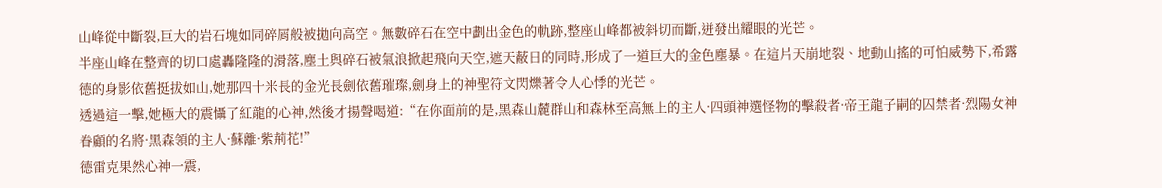山峰從中斷裂,巨大的岩石塊如同碎屑般被拋向高空。無數碎石在空中劃出金色的軌跡,整座山峰都被斜切而斷,迸發出耀眼的光芒。
半座山峰在整齊的切口處轟隆隆的滑落,塵土與碎石被氣浪掀起飛向天空,遮天蔽日的同時,形成了一道巨大的金色塵暴。在這片天崩地裂、地動山搖的可怕威勢下,希露德的身影依舊挺拔如山,她那四十米長的金光長劍依舊璀璨,劍身上的神聖符文閃爍著令人心悸的光芒。
透過這一擊,她極大的震懾了紅龍的心神,然後才揚聲喝道:“在你面前的是,黑森山麓群山和森林至高無上的主人·四頭神選怪物的擊殺者·帝王龍子嗣的囚禁者·烈陽女神眷顧的名將·黑森領的主人·蘇離·紫荊花!”
德雷克果然心神一震,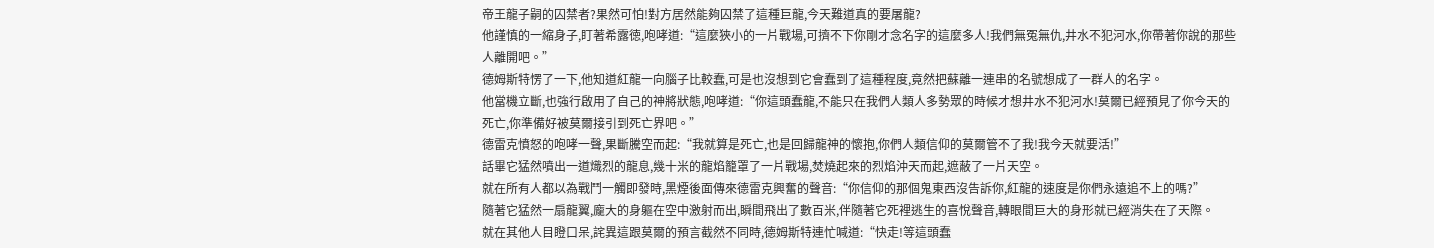帝王龍子嗣的囚禁者?果然可怕!對方居然能夠囚禁了這種巨龍,今天難道真的要屠龍?
他謹慎的一縮身子,盯著希露徳,咆哮道:“這麼狹小的一片戰場,可擠不下你剛才念名字的這麼多人!我們無冤無仇,井水不犯河水,你帶著你說的那些人離開吧。”
德姆斯特愣了一下,他知道紅龍一向腦子比較蠢,可是也沒想到它會蠢到了這種程度,竟然把蘇離一連串的名號想成了一群人的名字。
他當機立斷,也強行啟用了自己的神將狀態,咆哮道:“你這頭蠢龍,不能只在我們人類人多勢眾的時候才想井水不犯河水!莫爾已經預見了你今天的死亡,你準備好被莫爾接引到死亡界吧。”
德雷克憤怒的咆哮一聲,果斷騰空而起:“我就算是死亡,也是回歸龍神的懷抱,你們人類信仰的莫爾管不了我!我今天就要活!”
話畢它猛然噴出一道熾烈的龍息,幾十米的龍焰籠罩了一片戰場,焚燒起來的烈焰沖天而起,遮蔽了一片天空。
就在所有人都以為戰鬥一觸即發時,黑煙後面傳來德雷克興奮的聲音:“你信仰的那個鬼東西沒告訴你,紅龍的速度是你們永遠追不上的嗎?”
隨著它猛然一扇龍翼,龐大的身軀在空中激射而出,瞬間飛出了數百米,伴隨著它死裡逃生的喜悅聲音,轉眼間巨大的身形就已經消失在了天際。
就在其他人目瞪口呆,詫異這跟莫爾的預言截然不同時,德姆斯特連忙喊道:“快走!等這頭蠢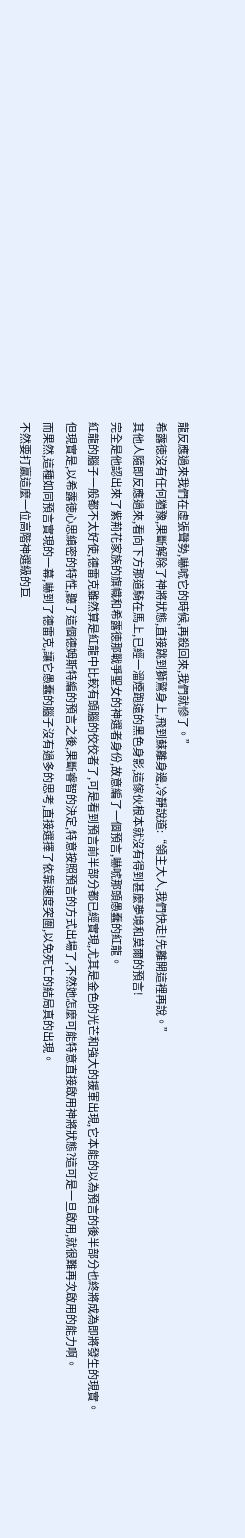龍反應過來我們在虛張聲勢,嚇唬它的時候,再殺回來,我們就慘了。”
希露徳沒有任何猶豫,果斷解除了神將狀態,直接跳到獅鷲身上,飛到蘇離身邊,冷靜說道:“領主大人,我們快走!先離開這裡再說。”
其他人隨即反應過來,看向下方那道騎在馬上,已經一溜煙跑遠的黑色身影,這傢伙根本就沒有得到甚麼夢境和莫爾的預言!
完全是他認出來了紫荊花家族的旗幟和希露徳那戰爭聖女的神選者身份,故意編了一個預言,嚇唬那頭愚蠢的紅龍。
紅龍的腦子一般都不太好使,德雷克雖然算是紅龍中比較有頭腦的佼佼者了,可是看到預言前半部分都已經實現,尤其是金色的光芒和強大的援軍出現,它本能的以為預言的後半部分也終將成為即將發生的現實。
但現實是,以希露徳心思縝密的特性,聽了這個德姆斯特編的預言之後,果斷睿智的決定,特意按照預言的方式出場了,不然她怎麼可能特意直接啟用神將狀態?這可是一旦啟用,就很難再次啟用的能力啊。
而果然,這種如同預言實現的一幕,嚇到了德雷克,讓它愚蠢的腦子沒有過多的思考,直接選擇了依靠速度突圍,以免死亡的結局真的出現。
不然要打贏這麼一位高階神選級的巨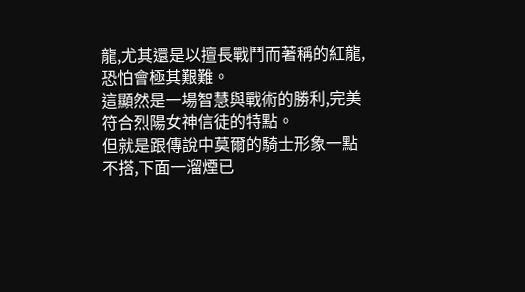龍,尤其還是以擅長戰鬥而著稱的紅龍,恐怕會極其艱難。
這顯然是一場智慧與戰術的勝利,完美符合烈陽女神信徒的特點。
但就是跟傳說中莫爾的騎士形象一點不搭,下面一溜煙已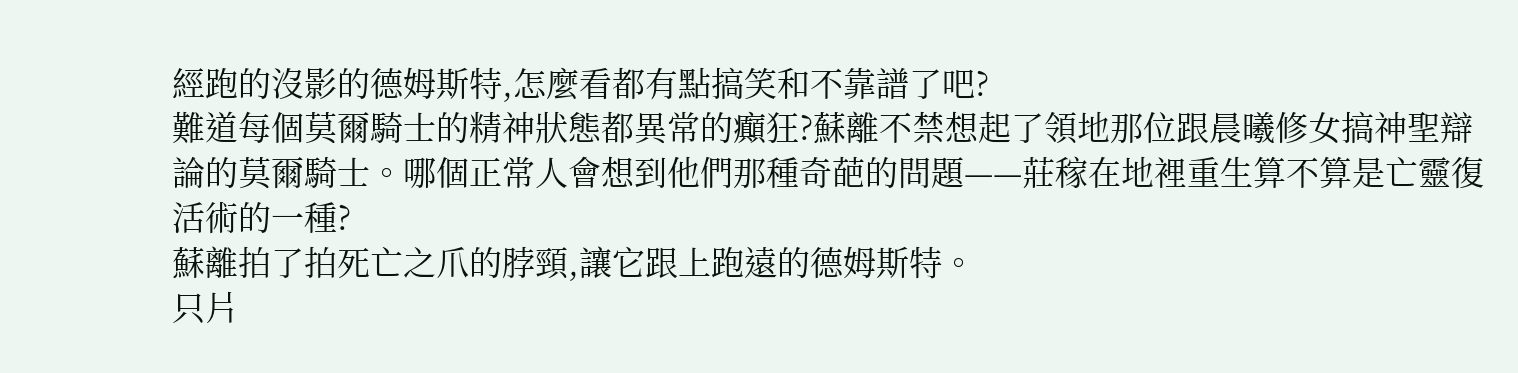經跑的沒影的德姆斯特,怎麼看都有點搞笑和不靠譜了吧?
難道每個莫爾騎士的精神狀態都異常的癲狂?蘇離不禁想起了領地那位跟晨曦修女搞神聖辯論的莫爾騎士。哪個正常人會想到他們那種奇葩的問題——莊稼在地裡重生算不算是亡靈復活術的一種?
蘇離拍了拍死亡之爪的脖頸,讓它跟上跑遠的德姆斯特。
只片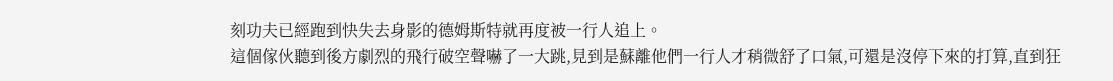刻功夫已經跑到快失去身影的德姆斯特就再度被一行人追上。
這個傢伙聽到後方劇烈的飛行破空聲嚇了一大跳,見到是蘇離他們一行人才稍微舒了口氣,可還是沒停下來的打算,直到狂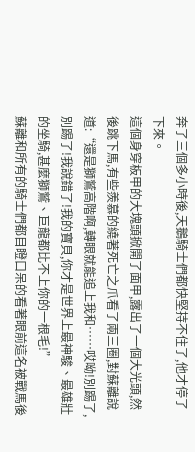奔了三個多小時後,天鵝騎士們都快堅持不住了,他才停了下來。
這個身穿板甲的大塊頭掀開了面甲,露出了一個大光頭,然後跳下馬,有些羨慕的繞著死亡之爪看了兩三圈,對蘇離說道:“還是獅鷲高階啊,轉眼就能追上我和……哎呦!別踢了,別踢了!我說錯了!我的寶貝,你才是世界上最神駿、最雄壯的坐騎,甚麼獅鷲、巨龍都比不上你的一根毛!”
蘇離和所有的騎士們都目瞪口呆的看著眼前這名被戰馬後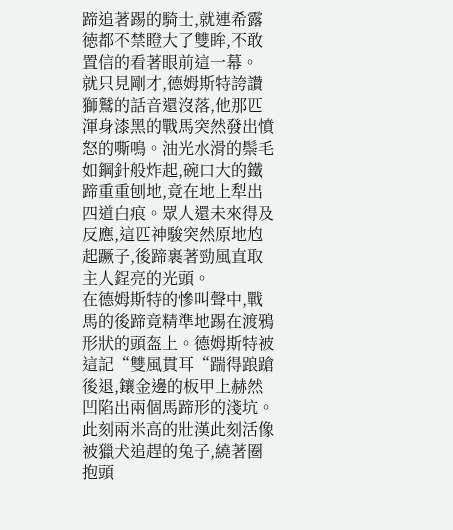蹄追著踢的騎士,就連希露徳都不禁瞪大了雙眸,不敢置信的看著眼前這一幕。
就只見剛才,德姆斯特誇讚獅鷲的話音還沒落,他那匹渾身漆黑的戰馬突然發出憤怒的嘶鳴。油光水滑的鬃毛如鋼針般炸起,碗口大的鐵蹄重重刨地,竟在地上犁出四道白痕。眾人還未來得及反應,這匹神駿突然原地尥起蹶子,後蹄裹著勁風直取主人鋥亮的光頭。
在德姆斯特的慘叫聲中,戰馬的後蹄竟精準地踢在渡鴉形狀的頭盔上。德姆斯特被這記“雙風貫耳“踹得踉蹌後退,鑲金邊的板甲上赫然凹陷出兩個馬蹄形的淺坑。
此刻兩米高的壯漢此刻活像被獵犬追趕的兔子,繞著圈抱頭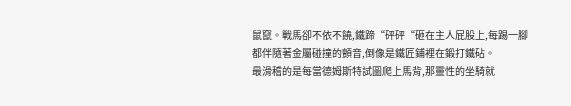鼠竄。戰馬卻不依不饒,鐵蹄“砰砰“砸在主人屁股上,每踢一腳都伴隨著金屬碰撞的顫音,倒像是鐵匠鋪裡在鍛打鐵砧。
最滑稽的是每當德姆斯特試圖爬上馬背,那靈性的坐騎就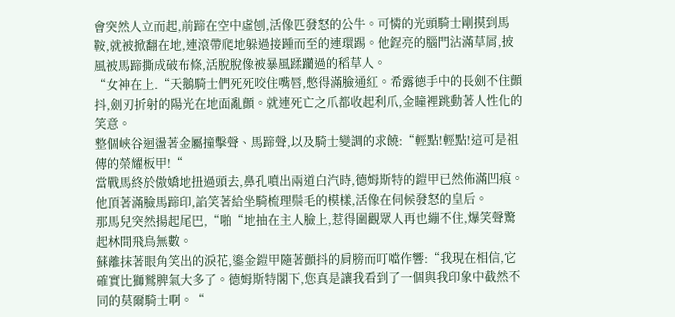會突然人立而起,前蹄在空中虛刨,活像匹發怒的公牛。可憐的光頭騎士剛摸到馬鞍,就被掀翻在地,連滾帶爬地躲過接踵而至的連環踢。他鋥亮的腦門沾滿草屑,披風被馬蹄撕成破布條,活脫脫像被暴風蹂躪過的稻草人。
“女神在上.“天鵝騎士們死死咬住嘴唇,憋得滿臉通紅。希露徳手中的長劍不住顫抖,劍刃折射的陽光在地面亂顫。就連死亡之爪都收起利爪,金瞳裡跳動著人性化的笑意。
整個峽谷迴盪著金屬撞擊聲、馬蹄聲,以及騎士變調的求饒:“輕點!輕點!這可是祖傳的榮耀板甲!“
當戰馬終於傲嬌地扭過頭去,鼻孔噴出兩道白汽時,德姆斯特的鎧甲已然佈滿凹痕。他頂著滿臉馬蹄印,諂笑著給坐騎梳理鬃毛的模樣,活像在伺候發怒的皇后。
那馬兒突然揚起尾巴,“啪“地抽在主人臉上,惹得圍觀眾人再也繃不住,爆笑聲驚起林間飛鳥無數。
蘇離抹著眼角笑出的淚花,鎏金鎧甲隨著顫抖的肩膀而叮噹作響:“我現在相信,它確實比獅鷲脾氣大多了。德姆斯特閣下,您真是讓我看到了一個與我印象中截然不同的莫爾騎士啊。“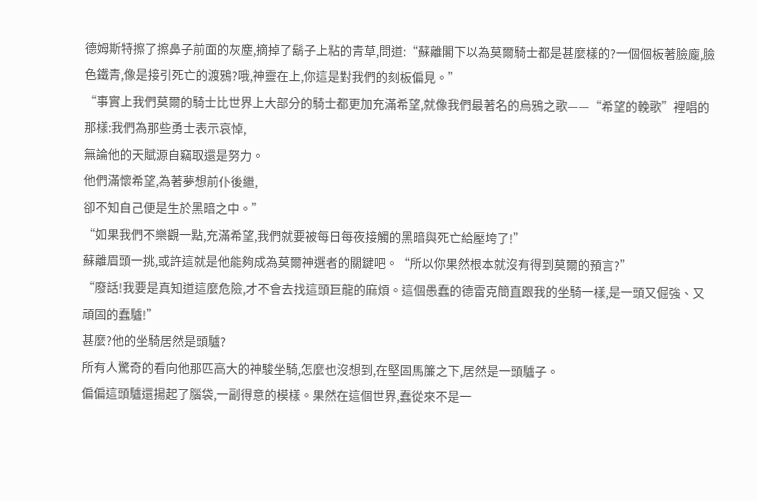德姆斯特擦了擦鼻子前面的灰塵,摘掉了鬍子上粘的青草,問道:“蘇離閣下以為莫爾騎士都是甚麼樣的?一個個板著臉龐,臉色鐵青,像是接引死亡的渡鴉?哦,神靈在上,你這是對我們的刻板偏見。”
“事實上我們莫爾的騎士比世界上大部分的騎士都更加充滿希望,就像我們最著名的烏鴉之歌——“希望的輓歌”裡唱的那樣:我們為那些勇士表示哀悼,
無論他的天賦源自竊取還是努力。
他們滿懷希望,為著夢想前仆後繼,
卻不知自己便是生於黑暗之中。”
“如果我們不樂觀一點,充滿希望,我們就要被每日每夜接觸的黑暗與死亡給壓垮了!”
蘇離眉頭一挑,或許這就是他能夠成為莫爾神選者的關鍵吧。“所以你果然根本就沒有得到莫爾的預言?”
“廢話!我要是真知道這麼危險,才不會去找這頭巨龍的麻煩。這個愚蠢的德雷克簡直跟我的坐騎一樣,是一頭又倔強、又頑固的蠢驢!”
甚麼?他的坐騎居然是頭驢?
所有人驚奇的看向他那匹高大的神駿坐騎,怎麼也沒想到,在堅固馬簾之下,居然是一頭驢子。
偏偏這頭驢還揚起了腦袋,一副得意的模樣。果然在這個世界,蠢從來不是一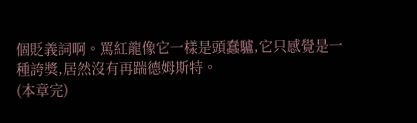個貶義詞啊。罵紅龍像它一樣是頭蠢驢,它只感覺是一種誇獎,居然沒有再踹德姆斯特。
(本章完)